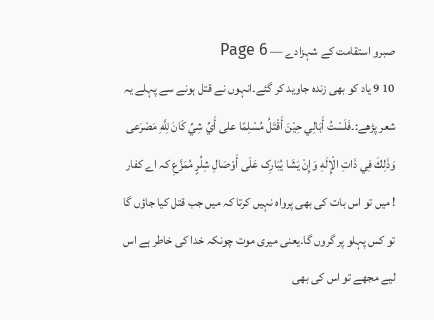صبرو استقامت کے شہزادے — Page 6
10 9 یاد کو بھی زندہ جاوید کر گئے۔انہوں نے قتل ہونے سے پہلے یہ شعر پڑھے:۔فَلَسْتُ أَبَالِي حِيْنَ أَقْتَلُ مُسْلِمًا على أَيِّ شِيِّ كَانَ لِلَّهِ مَصْرَعى وَذَلِكَ فِي ذَاتِ الْإِلَهِ وَإِنْ يَشَا يُبَارِک عَلَى أَوْصَالِ شِلُرٍ مُمَزَّعِ کہ اے کفار ! میں تو اس بات کی بھی پرواہ نہیں کرتا کہ میں جب قتل کیا جاؤں گا تو کس پہلو پر گروں گا۔یعنی میری موت چونکہ خدا کی خاطر ہے اس لیے مجھے تو اس کی بھی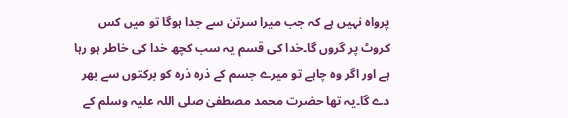پرواہ نہیں ہے کہ جب میرا سرتن سے جدا ہوگا تو میں کس کروٹ پر گروں گا۔خدا کی قسم یہ سب کچھ خدا کی خاطر ہو رہا ہے اور اگر وہ چاہے تو میرے جسم کے ذرہ ذرہ کو برکتوں سے بھر دے گا۔یہ تھا حضرت محمد مصطفیٰ صلی اللہ علیہ وسلم کے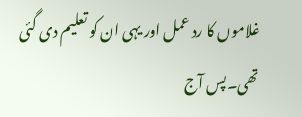غلاموں کا رد عمل اور یہی ان کو تعلیم دی گئی تھی۔پس آج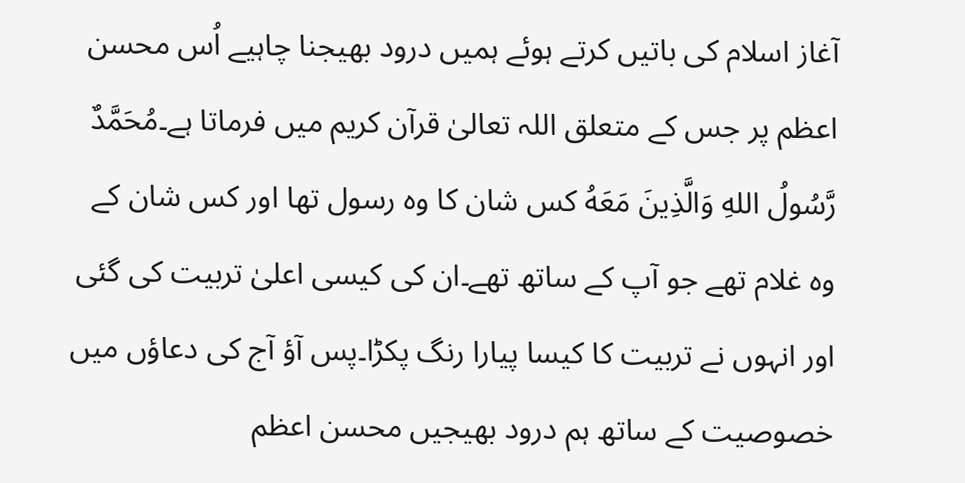آغاز اسلام کی باتیں کرتے ہوئے ہمیں درود بھیجنا چاہیے اُس محسن اعظم پر جس کے متعلق اللہ تعالیٰ قرآن کریم میں فرماتا ہے۔مُحَمَّدٌ رَّسُولُ اللهِ وَالَّذِينَ مَعَهُ کس شان کا وہ رسول تھا اور کس شان کے وہ غلام تھے جو آپ کے ساتھ تھے۔ان کی کیسی اعلیٰ تربیت کی گئی اور انہوں نے تربیت کا کیسا پیارا رنگ پکڑا۔پس آؤ آج کی دعاؤں میں خصوصیت کے ساتھ ہم درود بھیجیں محسن اعظم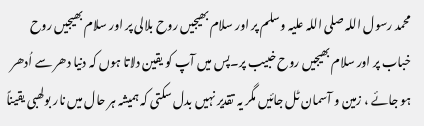محمد رسول اللہ صلی اللہ علیہ وسلم پر اور سلام بھیجیں روح بلالی پر اور سلام بھیجیں روح خباب پر اور سلام بھیجیں روح خبیب پر۔پس میں آپ کو یقین دلاتا ہوں کہ دنیا دھر سے اُدھر ہو جائے ، زمین و آسمان ٹل جائیں مگر یہ تقدیر نہیں بدل سکتی کہ ہمیشہ ہر حال میں نار بولھبی یقیناً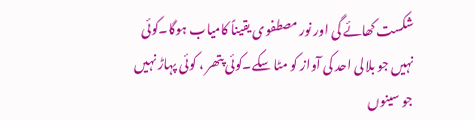شکست کھائے گی اور نور مصطفوی یقیناً کامیاب ہوگا۔کوئی نہیں جو بلالی احد کی آواز کو مٹا سکے۔کوئی پتھر ، کوئی پہاڑ نہیں جو سینوں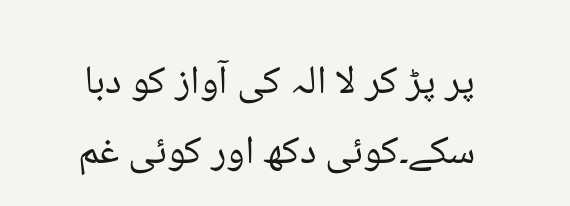پر پڑ کر لا الہ کی آواز کو دبا سکے۔کوئی دکھ اور کوئی غم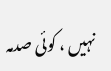نہیں ، کوئی صدمہ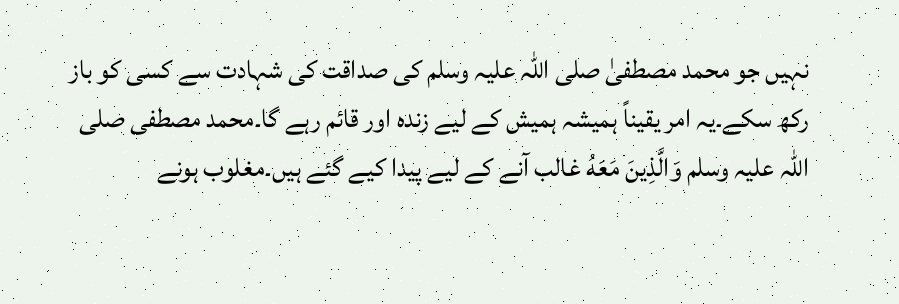نہیں جو محمد مصطفیٰ صلی اللہ علیہ وسلم کی صداقت کی شہادت سے کسی کو باز رکھ سکے۔یہ امر یقیناً ہمیشہ ہمیش کے لیے زندہ اور قائم رہے گا۔محمد مصطفی صلی اللہ علیہ وسلم وَالَّذِينَ مَعَهُ غالب آنے کے لیے پیدا کیے گئے ہیں۔مغلوب ہونے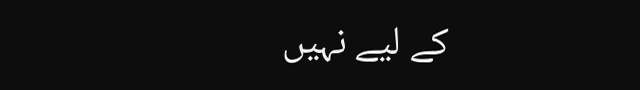کے لیے نہیں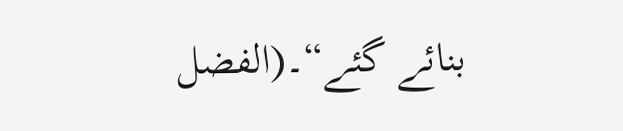بنائے گئے“۔(الفضل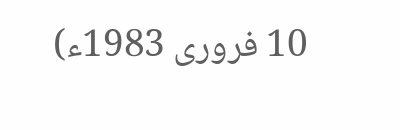10 فروری 1983ء)